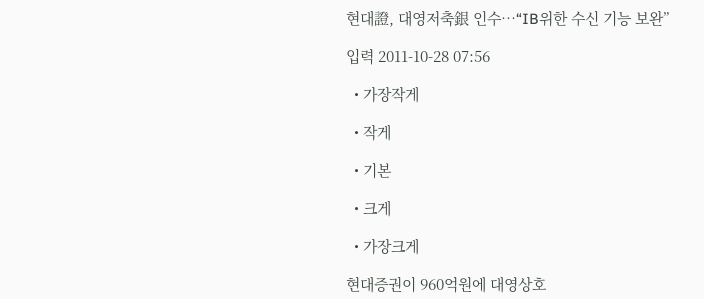현대證, 대영저축銀 인수…“IB위한 수신 기능 보완”

입력 2011-10-28 07:56

  • 가장작게

  • 작게

  • 기본

  • 크게

  • 가장크게

현대증권이 960억원에 대영상호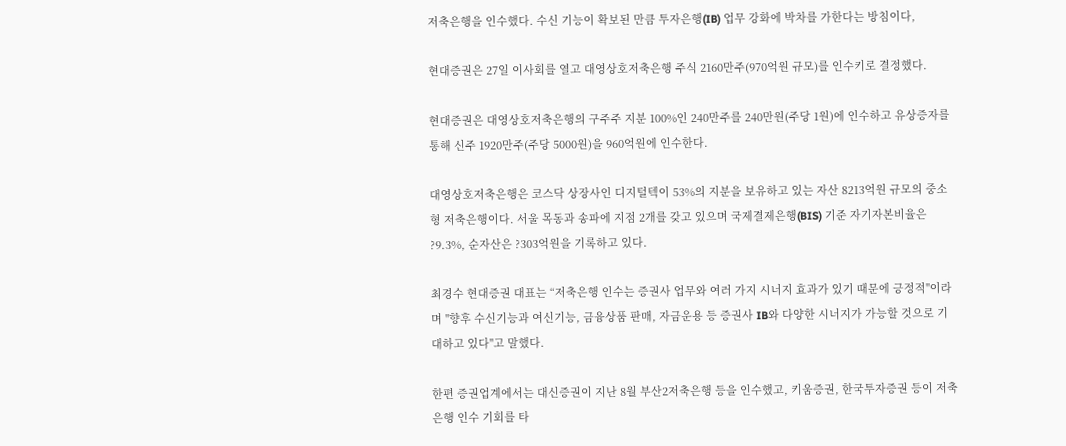저축은행을 인수했다. 수신 기능이 확보된 만큼 투자은행(IB) 업무 강화에 박차를 가한다는 방침이다,

현대증권은 27일 이사회를 열고 대영상호저축은행 주식 2160만주(970억원 규모)를 인수키로 결정했다.

현대증권은 대영상호저축은행의 구주주 지분 100%인 240만주를 240만원(주당 1원)에 인수하고 유상증자를 통해 신주 1920만주(주당 5000원)을 960억원에 인수한다.

대영상호저축은행은 코스닥 상장사인 디지털텍이 53%의 지분을 보유하고 있는 자산 8213억원 규모의 중소형 저축은행이다. 서울 목동과 송파에 지점 2개를 갖고 있으며 국제결제은행(BIS) 기준 자기자본비율은 ?9.3%, 순자산은 ?303억원을 기록하고 있다.

최경수 현대증권 대표는 “저축은행 인수는 증권사 업무와 여러 가지 시너지 효과가 있기 때문에 긍정적"이라며 "향후 수신기능과 여신기능, 금융상품 판매, 자금운용 등 증권사 IB와 다양한 시너지가 가능할 것으로 기대하고 있다"고 말했다.

한편 증권업계에서는 대신증권이 지난 8월 부산2저축은행 등을 인수했고, 키움증권, 한국투자증권 등이 저축은행 인수 기회를 타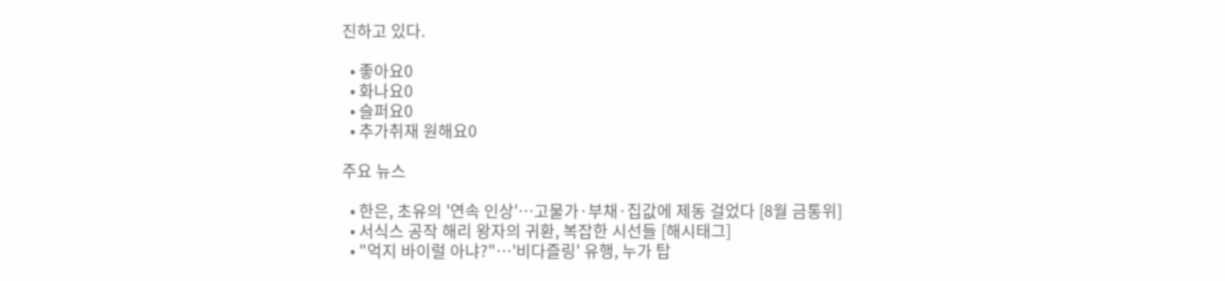진하고 있다.

  • 좋아요0
  • 화나요0
  • 슬퍼요0
  • 추가취재 원해요0

주요 뉴스

  • 한은, 초유의 '연속 인상'⋯고물가·부채·집값에 제동 걸었다 [8월 금통위]
  • 서식스 공작 해리 왕자의 귀환, 복잡한 시선들 [해시태그]
  • "억지 바이럴 아냐?"⋯'비다즐링' 유행, 누가 탑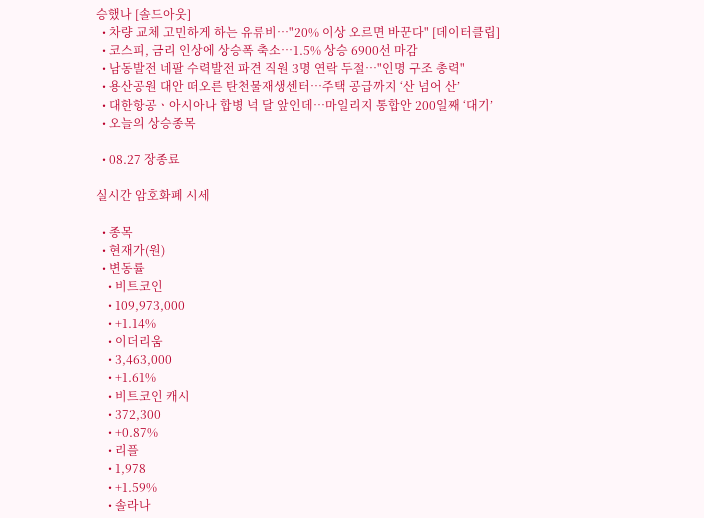승했나 [솔드아웃]
  • 차량 교체 고민하게 하는 유류비…"20% 이상 오르면 바꾼다" [데이터클립]
  • 코스피, 금리 인상에 상승폭 축소…1.5% 상승 6900선 마감
  • 남동발전 네팔 수력발전 파견 직원 3명 연락 두절⋯"인명 구조 총력"
  • 용산공원 대안 떠오른 탄천물재생센터⋯주택 공급까지 ‘산 넘어 산’
  • 대한항공ㆍ아시아나 합병 넉 달 앞인데⋯마일리지 통합안 200일째 ‘대기’
  • 오늘의 상승종목

  • 08.27 장종료

실시간 암호화폐 시세

  • 종목
  • 현재가(원)
  • 변동률
    • 비트코인
    • 109,973,000
    • +1.14%
    • 이더리움
    • 3,463,000
    • +1.61%
    • 비트코인 캐시
    • 372,300
    • +0.87%
    • 리플
    • 1,978
    • +1.59%
    • 솔라나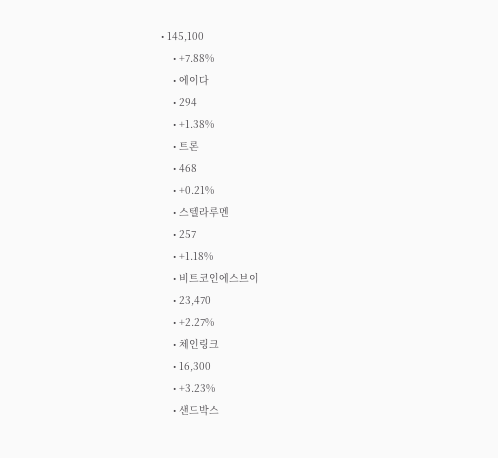• 145,100
    • +7.88%
    • 에이다
    • 294
    • +1.38%
    • 트론
    • 468
    • +0.21%
    • 스텔라루멘
    • 257
    • +1.18%
    • 비트코인에스브이
    • 23,470
    • +2.27%
    • 체인링크
    • 16,300
    • +3.23%
    • 샌드박스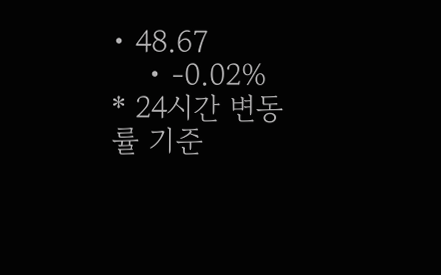• 48.67
    • -0.02%
* 24시간 변동률 기준